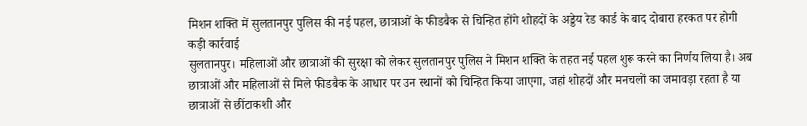मिशन शक्ति में सुलतानपुर पुलिस की नई पहल, छात्राओं के फीडबैक से चिन्हित होंगे शोहदों के अड्डेय रेड कार्ड के बाद दोबारा हरकत पर होगी कड़ी कार्रवाई
सुलतानपुर। महिलाओं और छात्राओं की सुरक्षा को लेकर सुलतानपुर पुलिस ने मिशन शक्ति के तहत नई पहल शुरू करने का निर्णय लिया है। अब छात्राओं और महिलाओं से मिले फीडबैक के आधार पर उन स्थानों को चिन्हित किया जाएगा, जहां शोहदों और मनचलों का जमावड़ा रहता है या छात्राओं से छींटाकशी और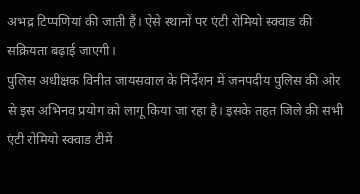अभद्र टिप्पणियां की जाती हैं। ऐसे स्थानों पर एंटी रोमियो स्क्वाड की सक्रियता बढ़ाई जाएगी।
पुलिस अधीक्षक विनीत जायसवाल के निर्देशन में जनपदीय पुलिस की ओर से इस अभिनव प्रयोग को लागू किया जा रहा है। इसके तहत जिले की सभी एंटी रोमियो स्क्वाड टीमें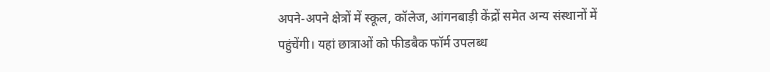अपने-अपने क्षेत्रों में स्कूल, कॉलेज, आंगनबाड़ी केंद्रों समेत अन्य संस्थानों में पहुंचेंगी। यहां छात्राओं को फीडबैक फॉर्म उपलब्ध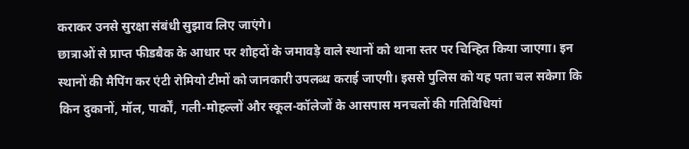कराकर उनसे सुरक्षा संबंधी सुझाव लिए जाएंगे।
छात्राओं से प्राप्त फीडबैक के आधार पर शोहदों के जमावड़े वाले स्थानों को थाना स्तर पर चिन्हित किया जाएगा। इन स्थानों की मैपिंग कर एंटी रोमियो टीमों को जानकारी उपलब्ध कराई जाएगी। इससे पुलिस को यह पता चल सकेगा कि किन दुकानों, मॉल, पार्कों, गली-मोहल्लों और स्कूल-कॉलेजों के आसपास मनचलों की गतिविधियां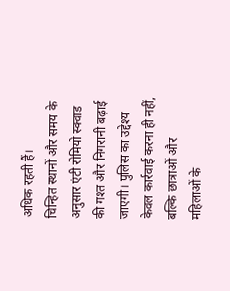अधिक रहती हैं।
चिन्हित स्थानों और समय के अनुसार एंटी रोमियो स्क्वाड की गश्त और निगरानी बढ़ाई जाएगी। पुलिस का उद्देश्य केवल कार्रवाई करना ही नहीं, बल्कि छात्राओं और महिलाओं के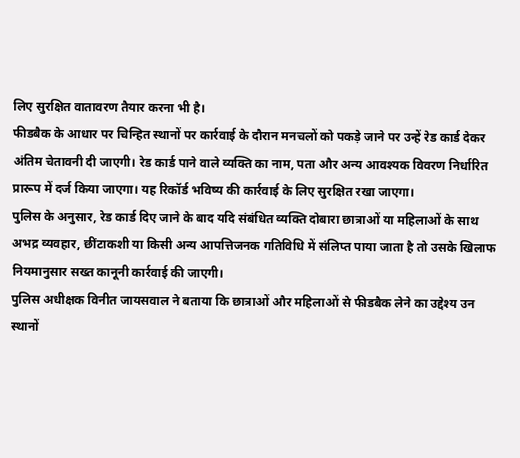लिए सुरक्षित वातावरण तैयार करना भी है।
फीडबैक के आधार पर चिन्हित स्थानों पर कार्रवाई के दौरान मनचलों को पकड़े जाने पर उन्हें रेड कार्ड देकर अंतिम चेतावनी दी जाएगी। रेड कार्ड पाने वाले व्यक्ति का नाम, पता और अन्य आवश्यक विवरण निर्धारित प्रारूप में दर्ज किया जाएगा। यह रिकॉर्ड भविष्य की कार्रवाई के लिए सुरक्षित रखा जाएगा।
पुलिस के अनुसार, रेड कार्ड दिए जाने के बाद यदि संबंधित व्यक्ति दोबारा छात्राओं या महिलाओं के साथ अभद्र व्यवहार, छींटाकशी या किसी अन्य आपत्तिजनक गतिविधि में संलिप्त पाया जाता है तो उसके खिलाफ नियमानुसार सख्त कानूनी कार्रवाई की जाएगी।
पुलिस अधीक्षक विनीत जायसवाल ने बताया कि छात्राओं और महिलाओं से फीडबैक लेने का उद्देश्य उन स्थानों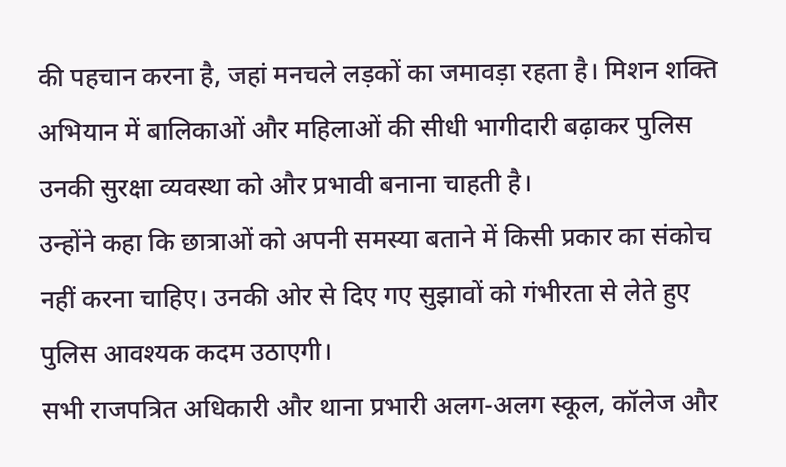की पहचान करना है, जहां मनचले लड़कों का जमावड़ा रहता है। मिशन शक्ति अभियान में बालिकाओं और महिलाओं की सीधी भागीदारी बढ़ाकर पुलिस उनकी सुरक्षा व्यवस्था को और प्रभावी बनाना चाहती है।
उन्होंने कहा कि छात्राओं को अपनी समस्या बताने में किसी प्रकार का संकोच नहीं करना चाहिए। उनकी ओर से दिए गए सुझावों को गंभीरता से लेते हुए पुलिस आवश्यक कदम उठाएगी।
सभी राजपत्रित अधिकारी और थाना प्रभारी अलग-अलग स्कूल, कॉलेज और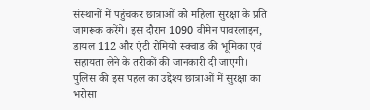संस्थानों में पहुंचकर छात्राओं को महिला सुरक्षा के प्रति जागरूक करेंगे। इस दौरान 1090 वीमेन पावरलाइन, डायल 112 और एंटी रोमियो स्क्वाड की भूमिका एवं सहायता लेने के तरीकों की जानकारी दी जाएगी।
पुलिस की इस पहल का उद्देश्य छात्राओं में सुरक्षा का भरोसा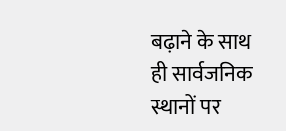बढ़ाने के साथ ही सार्वजनिक स्थानों पर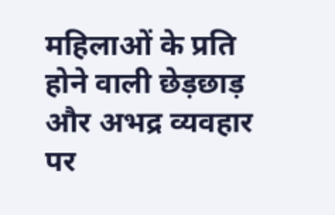महिलाओं के प्रति होने वाली छेड़छाड़ और अभद्र व्यवहार पर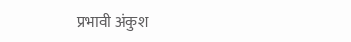प्रभावी अंकुश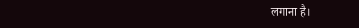लगाना है।